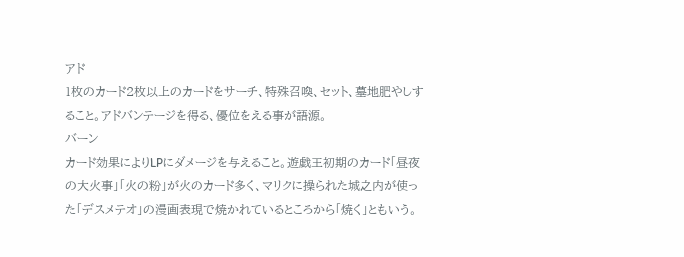アド
1枚のカード2枚以上のカードをサーチ、特殊召喚、セット、墓地肥やしすること。アドバンテージを得る、優位をえる事が語源。
バーン
カード効果によりLPにダメージを与えること。遊戯王初期のカード「昼夜の大火事」「火の粉」が火のカード多く、マリクに操られた城之内が使った「デスメテオ」の漫画表現で焼かれているところから「焼く」ともいう。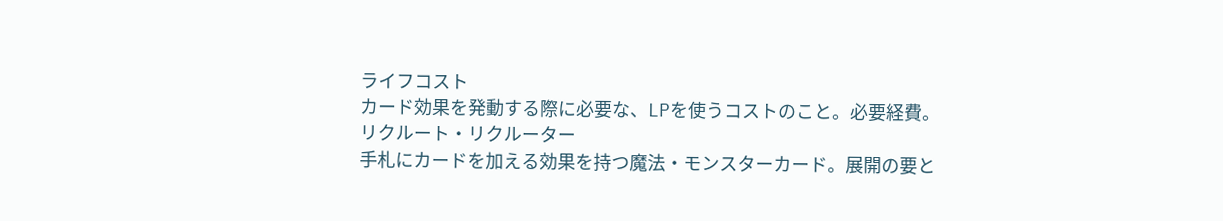ライフコスト
カード効果を発動する際に必要な、LPを使うコストのこと。必要経費。
リクルート・リクルーター
手札にカードを加える効果を持つ魔法・モンスターカード。展開の要と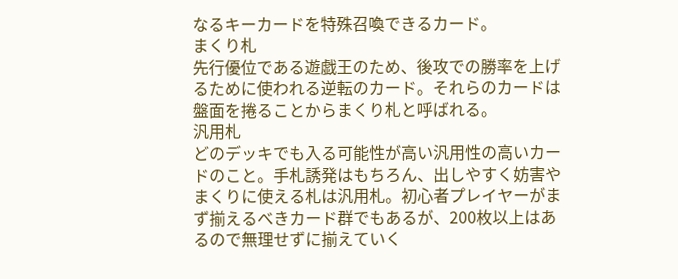なるキーカードを特殊召喚できるカード。
まくり札
先行優位である遊戯王のため、後攻での勝率を上げるために使われる逆転のカード。それらのカードは盤面を捲ることからまくり札と呼ばれる。
汎用札
どのデッキでも入る可能性が高い汎用性の高いカードのこと。手札誘発はもちろん、出しやすく妨害やまくりに使える札は汎用札。初心者プレイヤーがまず揃えるべきカード群でもあるが、200枚以上はあるので無理せずに揃えていく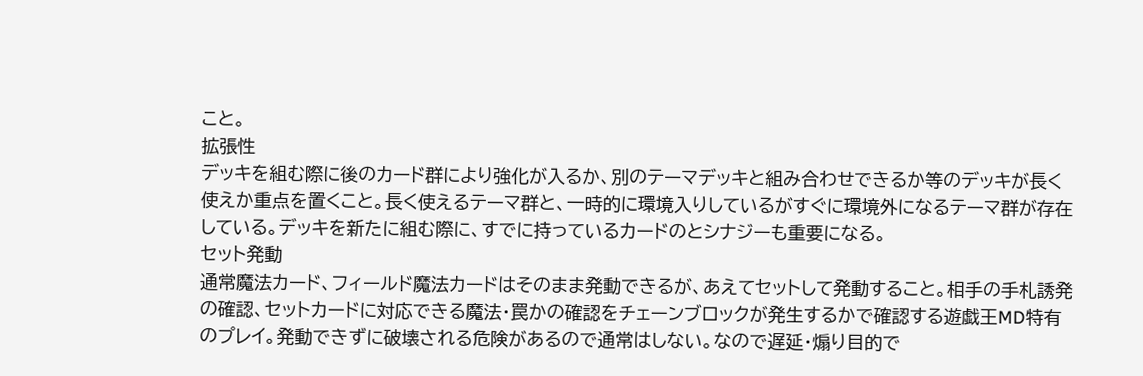こと。
拡張性
デッキを組む際に後のカード群により強化が入るか、別のテーマデッキと組み合わせできるか等のデッキが長く使えか重点を置くこと。長く使えるテーマ群と、一時的に環境入りしているがすぐに環境外になるテーマ群が存在している。デッキを新たに組む際に、すでに持っているカードのとシナジーも重要になる。
セット発動
通常魔法カード、フィールド魔法カードはそのまま発動できるが、あえてセットして発動すること。相手の手札誘発の確認、セットカードに対応できる魔法・罠かの確認をチェーンブロックが発生するかで確認する遊戯王MD特有のプレイ。発動できずに破壊される危険があるので通常はしない。なので遅延・煽り目的で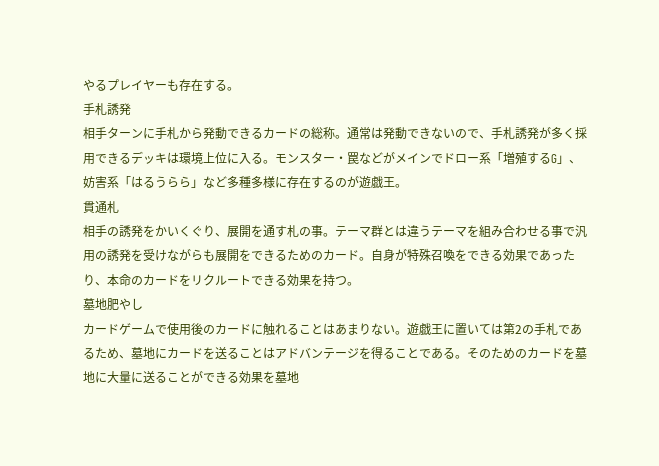やるプレイヤーも存在する。
手札誘発
相手ターンに手札から発動できるカードの総称。通常は発動できないので、手札誘発が多く採用できるデッキは環境上位に入る。モンスター・罠などがメインでドロー系「増殖するG」、妨害系「はるうらら」など多種多様に存在するのが遊戯王。
貫通札
相手の誘発をかいくぐり、展開を通す札の事。テーマ群とは違うテーマを組み合わせる事で汎用の誘発を受けながらも展開をできるためのカード。自身が特殊召喚をできる効果であったり、本命のカードをリクルートできる効果を持つ。
墓地肥やし
カードゲームで使用後のカードに触れることはあまりない。遊戯王に置いては第2の手札であるため、墓地にカードを送ることはアドバンテージを得ることである。そのためのカードを墓地に大量に送ることができる効果を墓地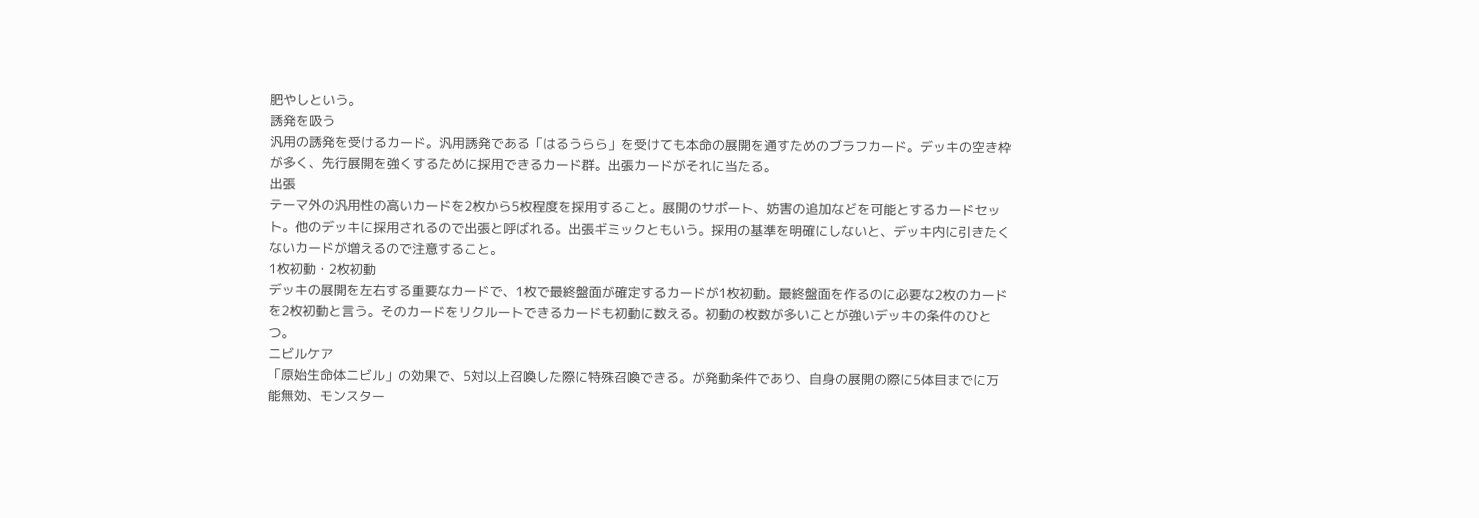肥やしという。
誘発を吸う
汎用の誘発を受けるカード。汎用誘発である「はるうらら」を受けても本命の展開を通すためのブラフカード。デッキの空き枠が多く、先行展開を強くするために採用できるカード群。出張カードがそれに当たる。
出張
テーマ外の汎用性の高いカードを2枚から5枚程度を採用すること。展開のサポート、妨害の追加などを可能とするカードセット。他のデッキに採用されるので出張と呼ばれる。出張ギミックともいう。採用の基準を明確にしないと、デッキ内に引きたくないカードが増えるので注意すること。
1枚初動・2枚初動
デッキの展開を左右する重要なカードで、1枚で最終盤面が確定するカードが1枚初動。最終盤面を作るのに必要な2枚のカードを2枚初動と言う。そのカードをリクルートできるカードも初動に数える。初動の枚数が多いことが強いデッキの条件のひとつ。
ニビルケア
「原始生命体ニビル」の効果で、5対以上召喚した際に特殊召喚できる。が発動条件であり、自身の展開の際に5体目までに万能無効、モンスター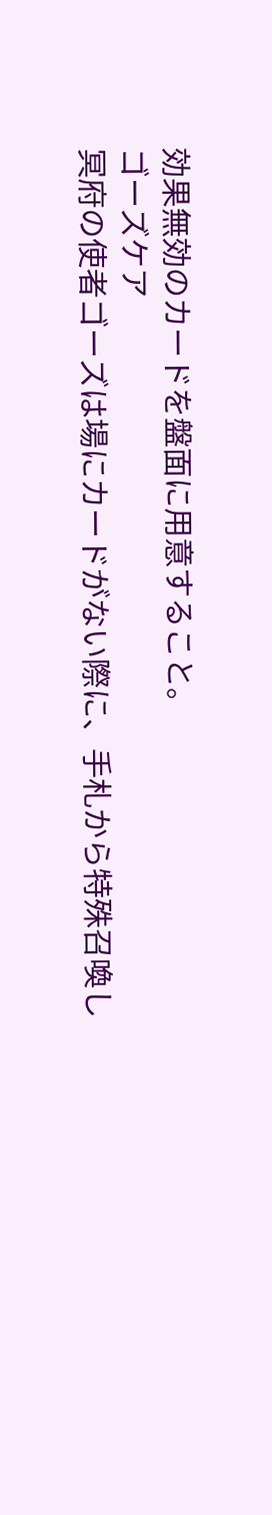効果無効のカードを盤面に用意すること。
ゴーズケア
冥府の使者ゴーズは場にカードがない際に、手札から特殊召喚し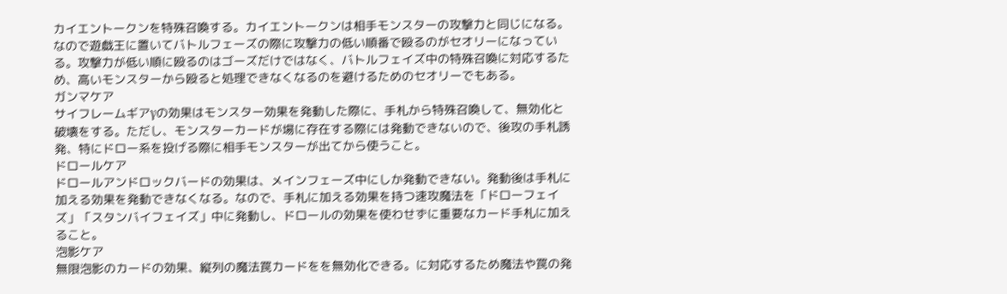カイエントークンを特殊召喚する。カイエントークンは相手モンスターの攻撃力と同じになる。なので遊戯王に置いてバトルフェーズの際に攻撃力の低い順番で殴るのがセオリーになっている。攻撃力が低い順に殴るのはゴーズだけではなく、バトルフェイズ中の特殊召喚に対応するため、高いモンスターから殴ると処理できなくなるのを避けるためのセオリーでもある。
ガンマケア
サイフレームギアγの効果はモンスター効果を発動した際に、手札から特殊召喚して、無効化と破壊をする。ただし、モンスターカードが場に存在する際には発動できないので、後攻の手札誘発、特にドロー系を投げる際に相手モンスターが出てから使うこと。
ドロールケア
ドロールアンドロックバードの効果は、メインフェーズ中にしか発動できない。発動後は手札に加える効果を発動できなくなる。なので、手札に加える効果を持つ速攻魔法を「ドローフェイズ」「スタンバイフェイズ」中に発動し、ドロールの効果を使わせずに重要なカード手札に加えること。
泡影ケア
無限泡影のカードの効果、縦列の魔法罠カードをを無効化できる。に対応するため魔法や罠の発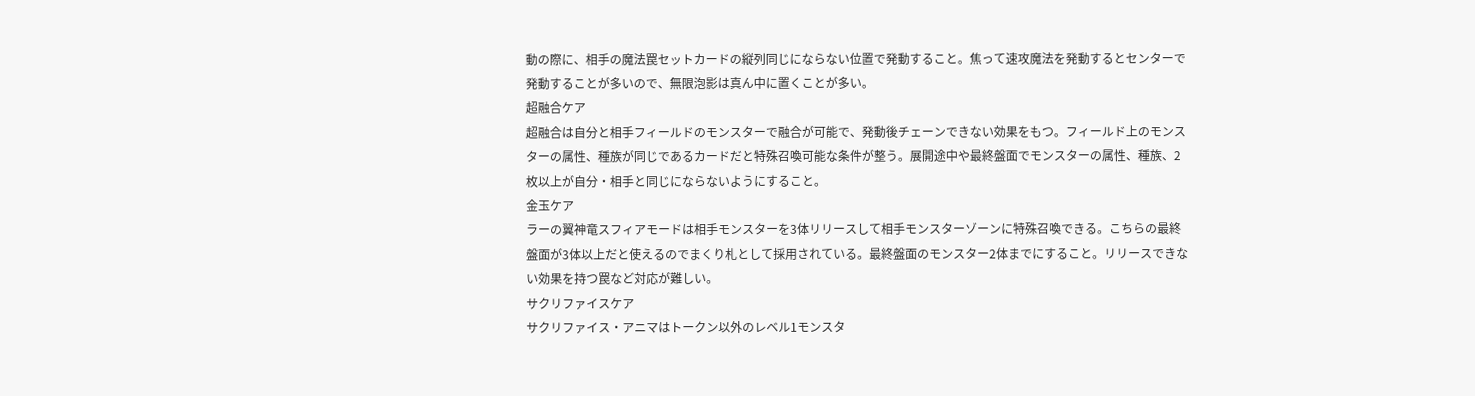動の際に、相手の魔法罠セットカードの縦列同じにならない位置で発動すること。焦って速攻魔法を発動するとセンターで発動することが多いので、無限泡影は真ん中に置くことが多い。
超融合ケア
超融合は自分と相手フィールドのモンスターで融合が可能で、発動後チェーンできない効果をもつ。フィールド上のモンスターの属性、種族が同じであるカードだと特殊召喚可能な条件が整う。展開途中や最終盤面でモンスターの属性、種族、2枚以上が自分・相手と同じにならないようにすること。
金玉ケア
ラーの翼神竜スフィアモードは相手モンスターを3体リリースして相手モンスターゾーンに特殊召喚できる。こちらの最終盤面が3体以上だと使えるのでまくり札として採用されている。最終盤面のモンスター2体までにすること。リリースできない効果を持つ罠など対応が難しい。
サクリファイスケア
サクリファイス・アニマはトークン以外のレベル1モンスタ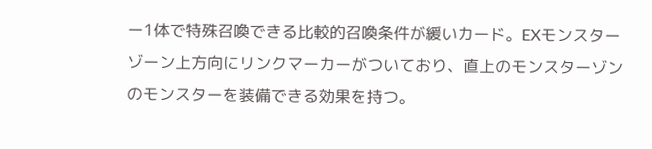ー1体で特殊召喚できる比較的召喚条件が緩いカード。EXモンスターゾーン上方向にリンクマーカーがついており、直上のモンスターゾンのモンスターを装備できる効果を持つ。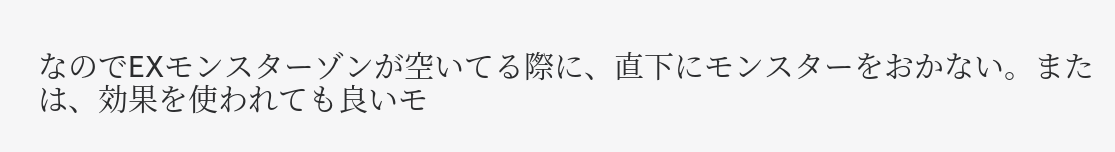なのでEXモンスターゾンが空いてる際に、直下にモンスターをおかない。または、効果を使われても良いモ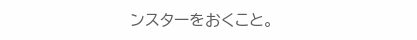ンスターをおくこと。